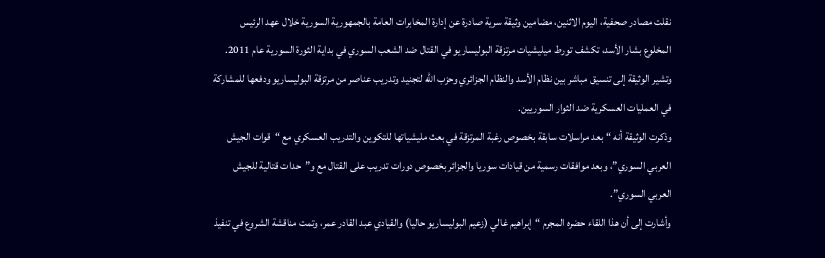نقلت مصادر صحفية، اليوم الاثنين، مضامين وثيقة سرية صادرة عن إدارة المخابرات العامة بالجمهورية السورية خلال عهد الرئيس المخلوع بشار الأسد، تكشف تورط ميليشيات مرتزقة البوليساريو في القتال ضد الشعب السوري في بداية الثورة السورية عام 2011.
وتشير الوثيقة إلى تنسيق مباشر بين نظام الأسد والنظام الجزائري وحزب الله لتجنيد وتدريب عناصر من مرتزقة البوليساريو ودفعها للمشاركة في العمليات العسكرية ضد الثوار السوريين.
وذكرت الوثيقة أنه “بعد مراسلات سابقة بخصوص رغبة المرتزقة في بعث مليشياتها للتكوين والتدريب العسكري مع “قوات الجيش العربي السوري”، وبعد موافقات رسمية من قيادات سوريا والجزائر بخصوص دورات تدريب على القتال مع و”حدات قتالية للجيش العربي السوري”.
وأشارت إلى أن هذا اللقاء حضره المجرم “إبراهيم غالي (زعيم البوليساريو حاليا) والقيادي عبد القادر عمر، وتمت مناقشة الشروع في تنفيذ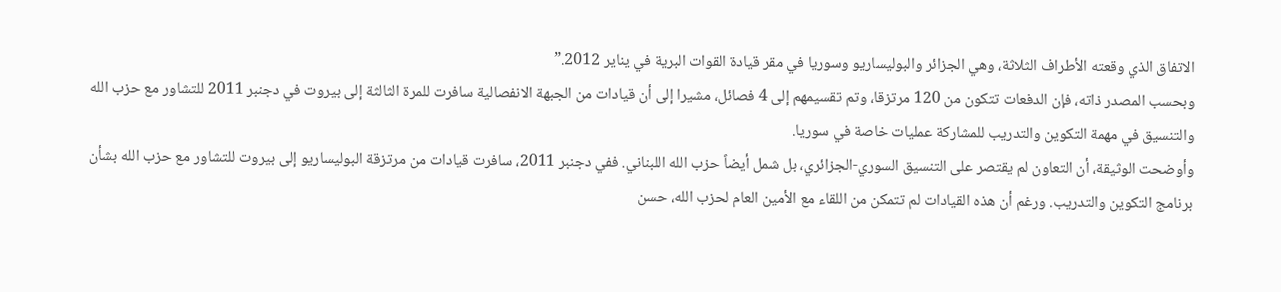الاتفاق الذي وقعته الأطراف الثلاثة، وهي الجزائر والبوليساريو وسوريا في مقر قيادة القوات البرية في يناير 2012.”
وبحسب المصدر ذاته، فإن الدفعات تتكون من 120 مرتزقا، وتم تقسيمهم إلى 4 فصائل، مشيرا إلى أن قيادات من الجبهة الانفصالية سافرت للمرة الثالثة إلى بيروت في دجنبر 2011 للتشاور مع حزب الله والتنسيق في مهمة التكوين والتدريب للمشاركة عمليات خاصة في سوريا.
وأوضحت الوثيقة، أن التعاون لم يقتصر على التنسيق السوري-الجزائري، بل شمل أيضاً حزب الله اللبناني. ففي دجنبر 2011، سافرت قيادات من مرتزقة البوليساريو إلى بيروت للتشاور مع حزب الله بشأن برنامج التكوين والتدريب. ورغم أن هذه القيادات لم تتمكن من اللقاء مع الأمين العام لحزب الله، حسن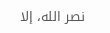نصر الله، إلا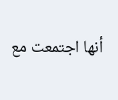أنها اجتمعت مع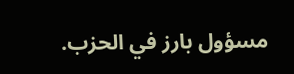مسؤول بارز في الحزب.